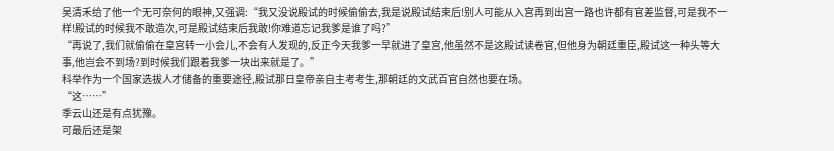吴清禾给了他一个无可奈何的眼神,又强调:“我又没说殿试的时候偷偷去,我是说殿试结束后!别人可能从入宫再到出宫一路也许都有官差监督,可是我不一样!殿试的时候我不敢造次,可是殿试结束后我敢!你难道忘记我爹是谁了吗?”
“再说了,我们就偷偷在皇宫转一小会儿,不会有人发现的,反正今天我爹一早就进了皇宫,他虽然不是这殿试读卷官,但他身为朝廷重臣,殿试这一种头等大事,他岂会不到场?到时候我们跟着我爹一块出来就是了。”
科举作为一个国家选拔人才储备的重要途径,殿试那日皇帝亲自主考考生,那朝廷的文武百官自然也要在场。
“这……”
季云山还是有点犹豫。
可最后还是架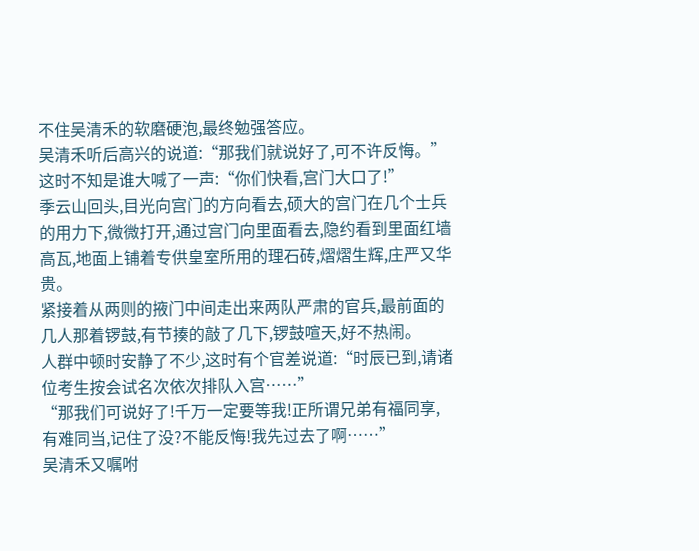不住吴清禾的软磨硬泡,最终勉强答应。
吴清禾听后高兴的说道:“那我们就说好了,可不许反悔。”
这时不知是谁大喊了一声:“你们快看,宫门大口了!”
季云山回头,目光向宫门的方向看去,硕大的宫门在几个士兵的用力下,微微打开,通过宫门向里面看去,隐约看到里面红墙高瓦,地面上铺着专供皇室所用的理石砖,熠熠生辉,庄严又华贵。
紧接着从两则的掖门中间走出来两队严肃的官兵,最前面的几人那着锣鼓,有节揍的敲了几下,锣鼓喧天,好不热闹。
人群中顿时安静了不少,这时有个官差说道:“时辰已到,请诸位考生按会试名次依次排队入宫……”
“那我们可说好了!千万一定要等我!正所谓兄弟有福同享,有难同当,记住了没?不能反悔!我先过去了啊……”
吴清禾又嘱咐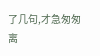了几句,才急匆匆离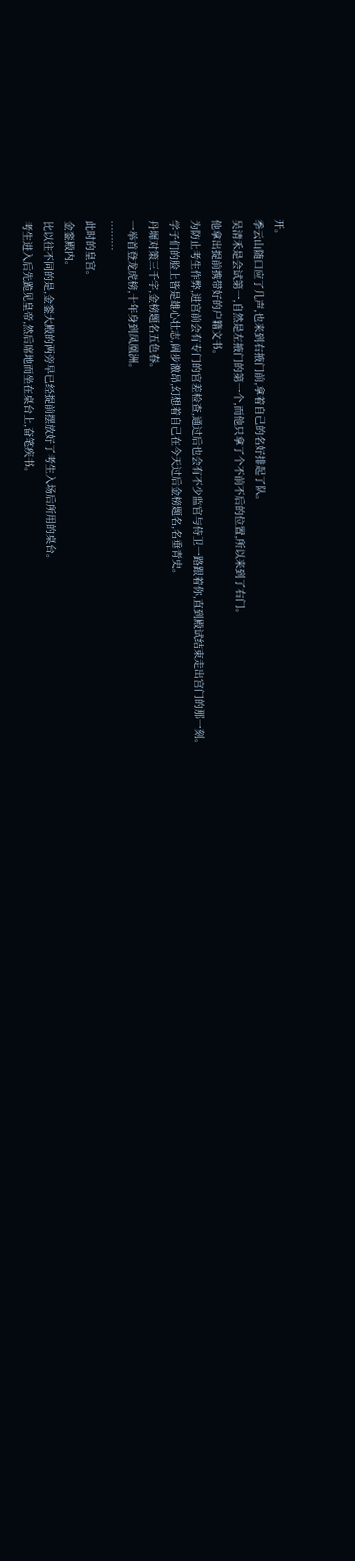开。
季云山随口应了几声,也来到右掖门前,拿着自己的名好排起了队。
吴清禾是会试第一,自然是左掖门的第一个,而他只拿了个不前不后的位置,所以来到了右门。
他拿出提前携带好的户籍文书。
为防止考生作弊,进宫前会有专门的官差检查,通过后也会有不少监官与侍卫一路跟着你,直到殿试结束走出宫门的那一刻。
学子们的脸上皆是雄心壮志,阔步激昂,幻想着自己在今天过后金榜题名,名垂青史。
丹墀对策三千字,金榜题名五色春。
一举首登龙虎榜,十年身到凤凰洲。
………
此时的皇宫。
金銮殿内。
比以往不同的是,金銮大殿的两旁早已经提前摆放好了考生入场后所用的桌台。
考生进入后先跪见皇帝,然后席地而坐在桌台上,奋笔疾书。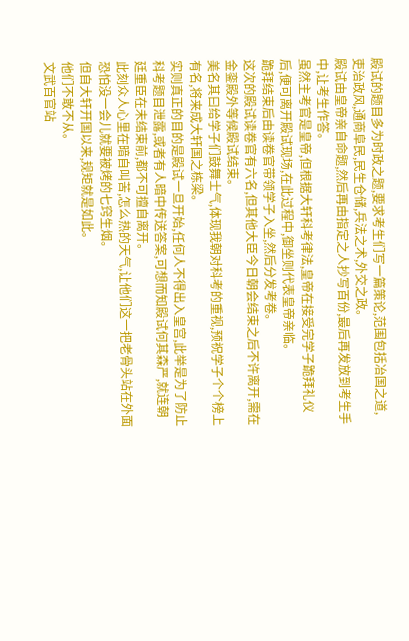殿试的题目多为时政之题,要求考生们写一篇策论,范围包括冶国之道,吏治政风,通商阜民,民生仓储,兵法之术,外交之政。
殿试由皇帝亲自命题,然后再由指定之人抄写百份,最后再发放到考生手中,让考生作答。
虽然主考官是皇帝,但根据大轩科考律法,皇帝在接受完学子跪拜礼仪后,便可离开殿试现场,在此过程中,御坐则代表皇帝亲临。
跪拜结束后由读卷官带领学子入坐,然后分发考卷。
这次的殿试读卷官有六名,但其他大臣今日朝会结束之后不许离开,需在金銮殿外等候殿试结束。
美名其曰给学子们鼓舞士气,体现我朝对科考的重视,预祝学子个个榜上有名,将来成大轩国之栋梁。
实则真正的目的是殿试一旦开始,任何人不得出入皇宫,此举是为了防止科考题目泄露,或者有人暗中传送答案,可想而知殿试何其森严,就连朝廷重臣在未结束前,都不可擅自离开。
此刻众人心里在暗自叫苦,怎么热的天气,让他们这一把老骨头站在外面恐怕没一会儿就要被烤的七窍生烟。
但自大轩开国以来,规矩就是如此。
他们不敢不从。
文武百官站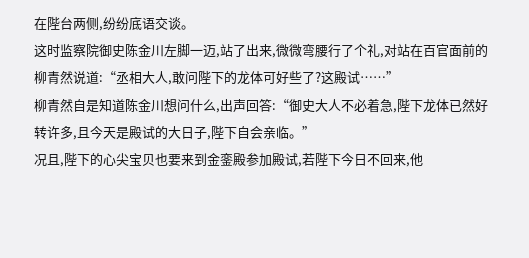在陛台两侧,纷纷底语交谈。
这时监察院御史陈金川左脚一迈,站了出来,微微弯腰行了个礼,对站在百官面前的柳青然说道:“丞相大人,敢问陛下的龙体可好些了?这殿试……”
柳青然自是知道陈金川想问什么,出声回答:“御史大人不必着急,陛下龙体已然好转许多,且今天是殿试的大日子,陛下自会亲临。”
况且,陛下的心尖宝贝也要来到金銮殿参加殿试,若陛下今日不回来,他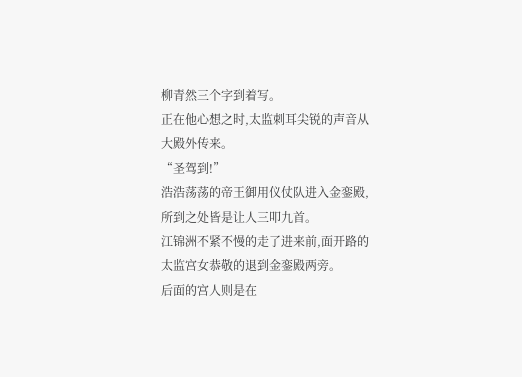柳青然三个字到着写。
正在他心想之时,太监刺耳尖锐的声音从大殿外传来。
“圣驾到!”
浩浩荡荡的帝王御用仪仗队进入金銮殿,所到之处皆是让人三叩九首。
江锦洲不紧不慢的走了进来前,面开路的太监宫女恭敬的退到金銮殿两旁。
后面的宫人则是在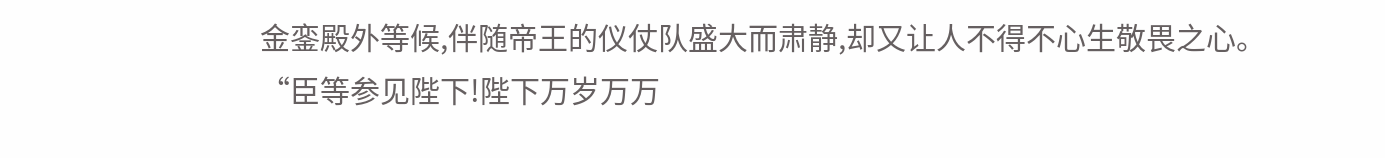金銮殿外等候,伴随帝王的仪仗队盛大而肃静,却又让人不得不心生敬畏之心。
“臣等参见陛下!陛下万岁万万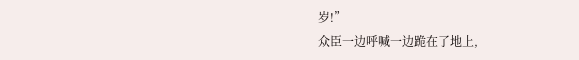岁!”
众臣一边呼喊一边跪在了地上,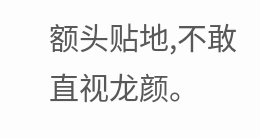额头贴地,不敢直视龙颜。